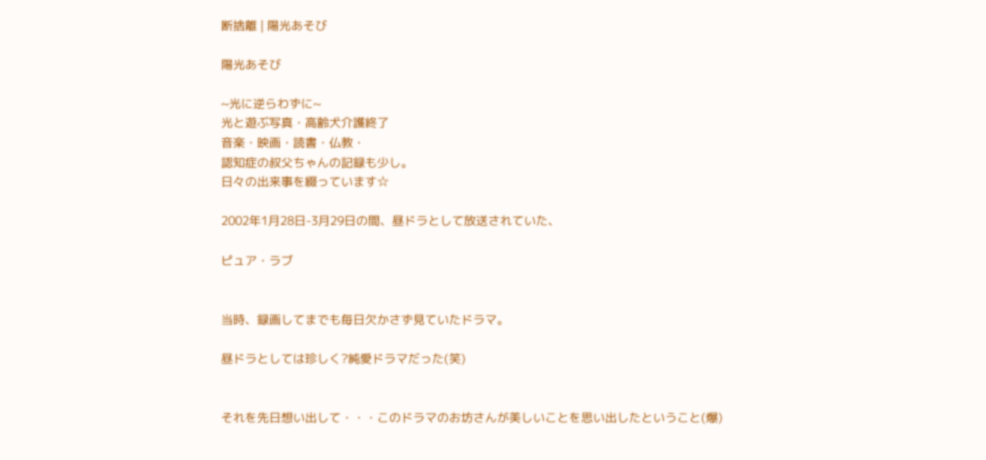断捨離 | 陽光あそび

陽光あそび

~光に逆らわずに~
光と遊ぶ写真・高齢犬介護終了
音楽・映画・読書・仏教・
認知症の叔父ちゃんの記録も少し。
日々の出来事を綴っています☆

2002年1月28日-3月29日の間、昼ドラとして放送されていた、

ピュア・ラブ


当時、録画してまでも毎日欠かさず見ていたドラマ。

昼ドラとしては珍しく?純愛ドラマだった(笑)


それを先日想い出して・・・このドラマのお坊さんが美しいことを思い出したということ(爆)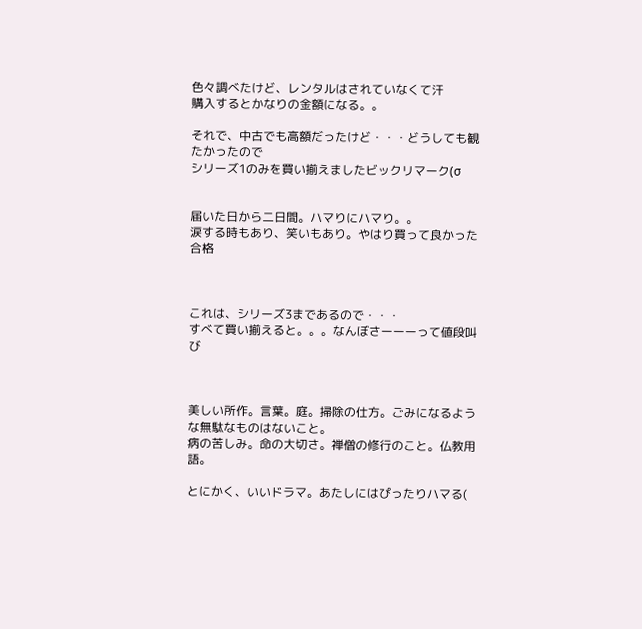色々調べたけど、レンタルはされていなくて汗
購入するとかなりの金額になる。。

それで、中古でも高額だったけど・・・どうしても観たかったので
シリーズ1のみを買い揃えましたビックリマーク(σ


届いた日から二日間。ハマりにハマり。。
涙する時もあり、笑いもあり。やはり買って良かった合格



これは、シリーズ3まであるので・・・
すべて買い揃えると。。。なんぼさーーーって値段叫び



美しい所作。言葉。庭。掃除の仕方。ごみになるような無駄なものはないこと。
病の苦しみ。命の大切さ。禅僧の修行のこと。仏教用語。

とにかく、いいドラマ。あたしにはぴったりハマる(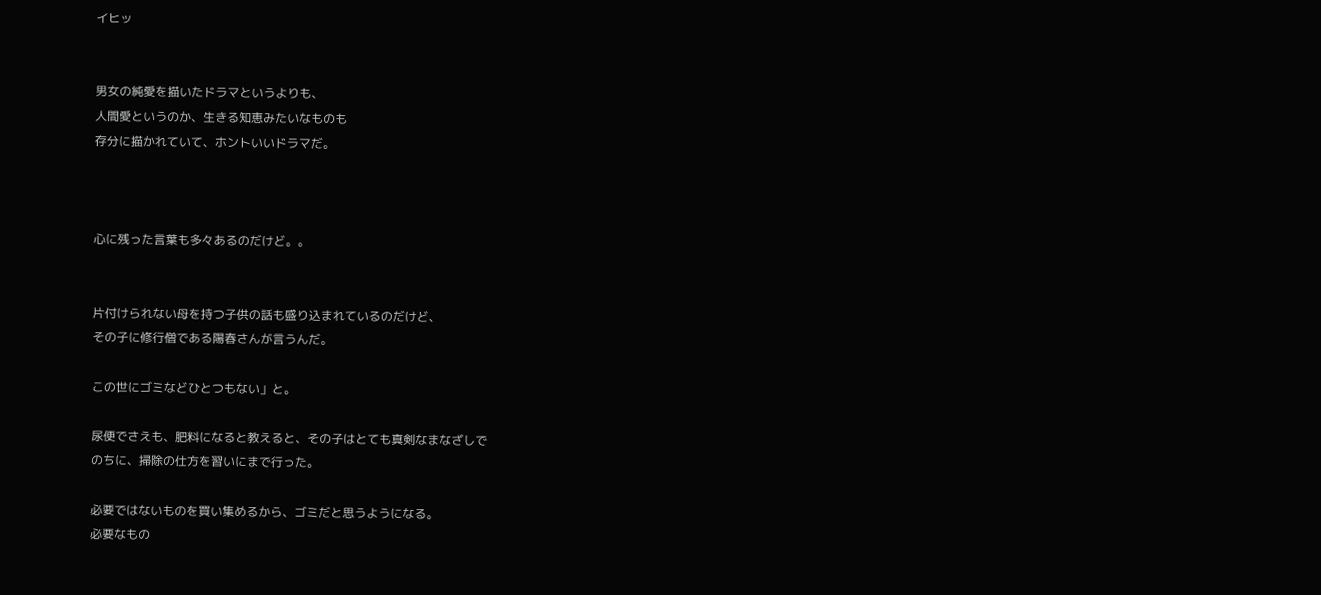イヒッ


男女の純愛を描いたドラマというよりも、
人間愛というのか、生きる知恵みたいなものも
存分に描かれていて、ホントいいドラマだ。



心に残った言葉も多々あるのだけど。。


片付けられない母を持つ子供の話も盛り込まれているのだけど、
その子に修行僧である陽春さんが言うんだ。

この世にゴミなどひとつもない」と。

尿便でさえも、肥料になると教えると、その子はとても真剣なまなざしで
のちに、掃除の仕方を習いにまで行った。

必要ではないものを買い集めるから、ゴミだと思うようになる。
必要なもの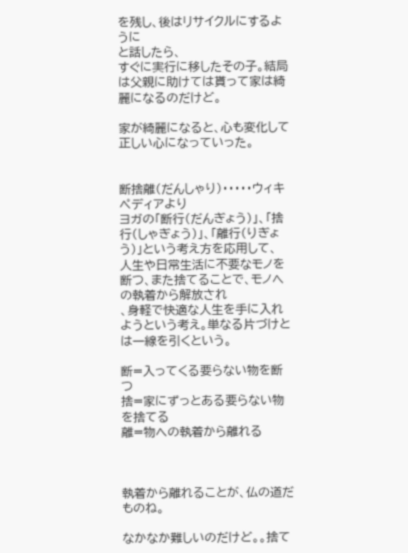を残し、後はリサイクルにするように
と話したら、
すぐに実行に移したその子。結局は父親に助けては貰って家は綺麗になるのだけど。

家が綺麗になると、心も変化して正しい心になっていった。


断捨離(だんしゃり)・・・・・ウィキペディアより
ヨガの「断行(だんぎょう)」、「捨行(しゃぎょう)」、「離行(りぎょう)」という考え方を応用して、
人生や日常生活に不要なモノを断つ、また捨てることで、モノへの執着から解放され
、身軽で快適な人生を手に入れようという考え。単なる片づけとは一線を引くという。

断=入ってくる要らない物を断つ
捨=家にずっとある要らない物を捨てる
離=物への執着から離れる



執着から離れることが、仏の道だものね。

なかなか難しいのだけど。。捨て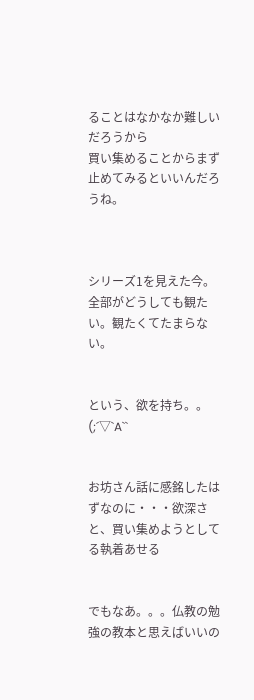ることはなかなか難しいだろうから
買い集めることからまず止めてみるといいんだろうね。



シリーズ1を見えた今。
全部がどうしても観たい。観たくてたまらない。


という、欲を持ち。。(;´▽`A``


お坊さん話に感銘したはずなのに・・・欲深さと、買い集めようとしてる執着あせる


でもなあ。。。仏教の勉強の教本と思えばいいの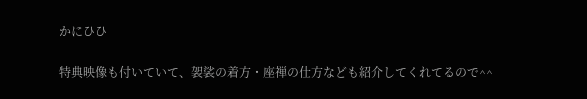かにひひ

特典映像も付いていて、袈裟の着方・座禅の仕方なども紹介してくれてるので^^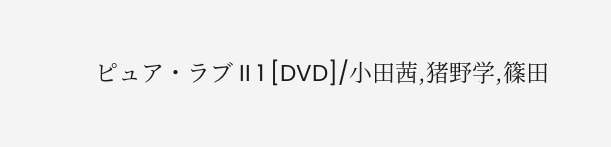ピュア・ラブ II 1 [DVD]/小田茜,猪野学,篠田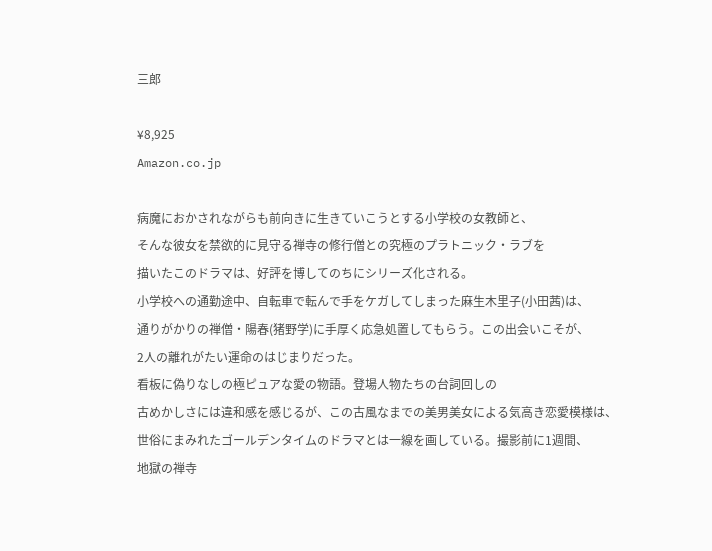三郎

¥8,925
Amazon.co.jp

病魔におかされながらも前向きに生きていこうとする小学校の女教師と、
そんな彼女を禁欲的に見守る禅寺の修行僧との究極のプラトニック・ラブを
描いたこのドラマは、好評を博してのちにシリーズ化される。
小学校への通勤途中、自転車で転んで手をケガしてしまった麻生木里子(小田茜)は、
通りがかりの禅僧・陽春(猪野学)に手厚く応急処置してもらう。この出会いこそが、
2人の離れがたい運命のはじまりだった。
看板に偽りなしの極ピュアな愛の物語。登場人物たちの台詞回しの
古めかしさには違和感を感じるが、この古風なまでの美男美女による気高き恋愛模様は、
世俗にまみれたゴールデンタイムのドラマとは一線を画している。撮影前に1週間、
地獄の禅寺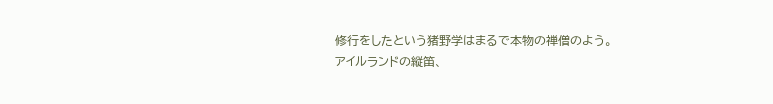修行をしたという猪野学はまるで本物の禅僧のよう。
アイルランドの縦笛、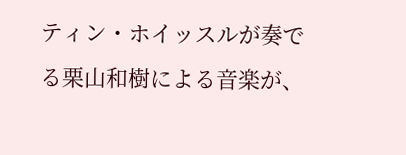ティン・ホイッスルが奏でる栗山和樹による音楽が、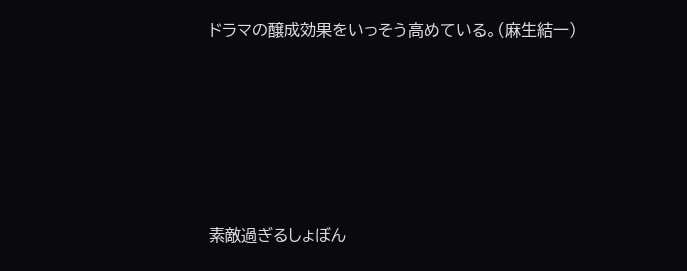ドラマの醸成効果をいっそう高めている。(麻生結一)








素敵過ぎるしょぼん